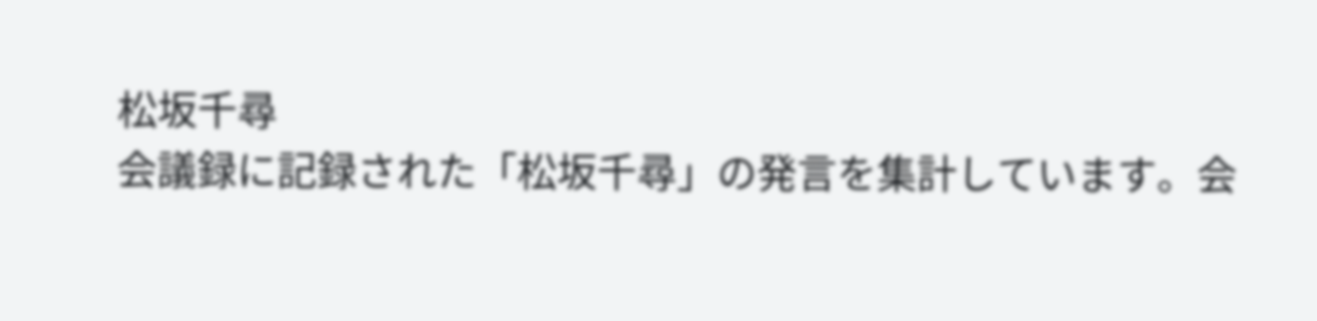松坂千尋
会議録に記録された「松坂千尋」の発言を集計しています。会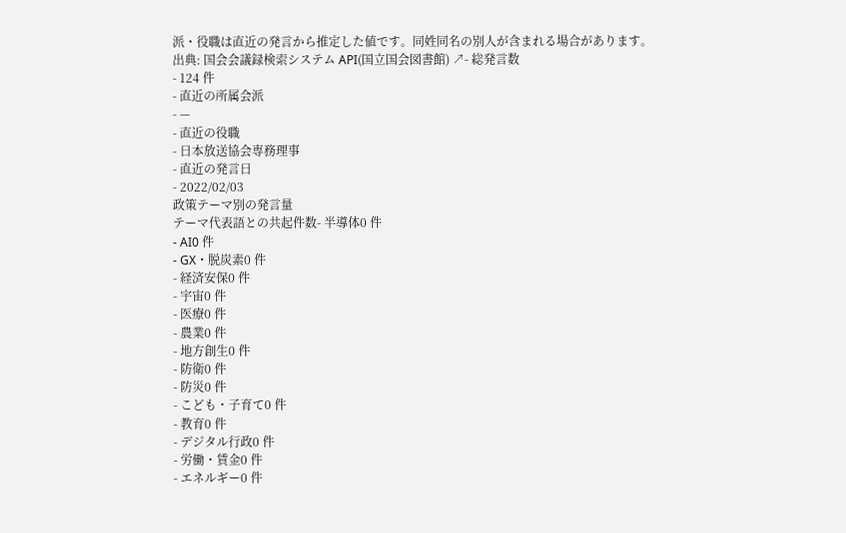派・役職は直近の発言から推定した値です。同姓同名の別人が含まれる場合があります。
出典: 国会会議録検索システム API(国立国会図書館) ↗- 総発言数
- 124 件
- 直近の所属会派
- —
- 直近の役職
- 日本放送協会専務理事
- 直近の発言日
- 2022/02/03
政策テーマ別の発言量
テーマ代表語との共起件数- 半導体0 件
- AI0 件
- GX・脱炭素0 件
- 経済安保0 件
- 宇宙0 件
- 医療0 件
- 農業0 件
- 地方創生0 件
- 防衛0 件
- 防災0 件
- こども・子育て0 件
- 教育0 件
- デジタル行政0 件
- 労働・賃金0 件
- エネルギー0 件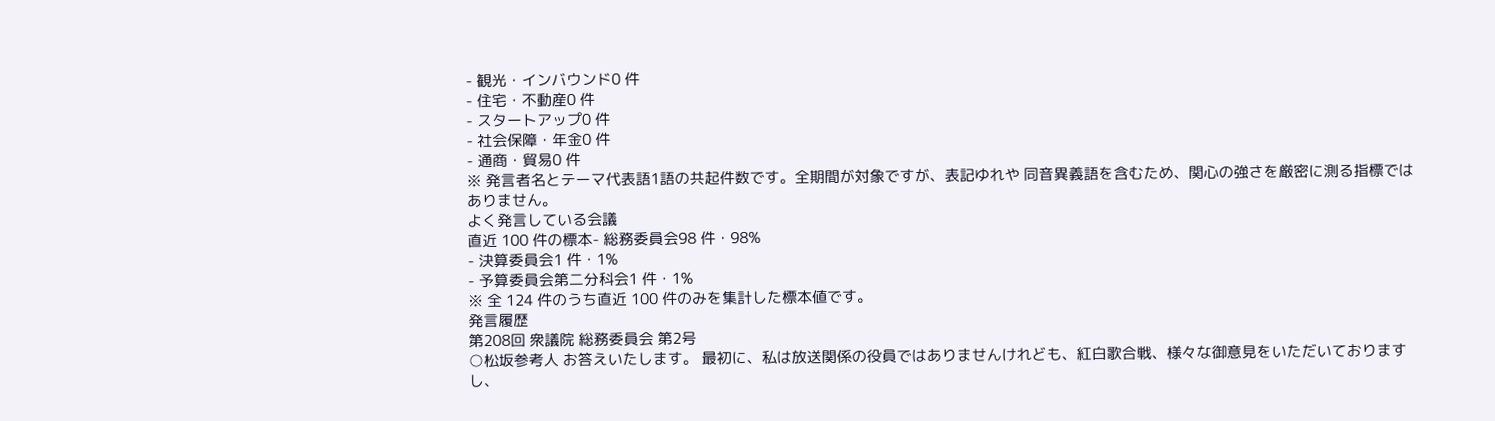- 観光・インバウンド0 件
- 住宅・不動産0 件
- スタートアップ0 件
- 社会保障・年金0 件
- 通商・貿易0 件
※ 発言者名とテーマ代表語1語の共起件数です。全期間が対象ですが、表記ゆれや 同音異義語を含むため、関心の強さを厳密に測る指標ではありません。
よく発言している会議
直近 100 件の標本- 総務委員会98 件・98%
- 決算委員会1 件・1%
- 予算委員会第二分科会1 件・1%
※ 全 124 件のうち直近 100 件のみを集計した標本値です。
発言履歴
第208回 衆議院 総務委員会 第2号
○松坂参考人 お答えいたします。 最初に、私は放送関係の役員ではありませんけれども、紅白歌合戦、様々な御意見をいただいておりますし、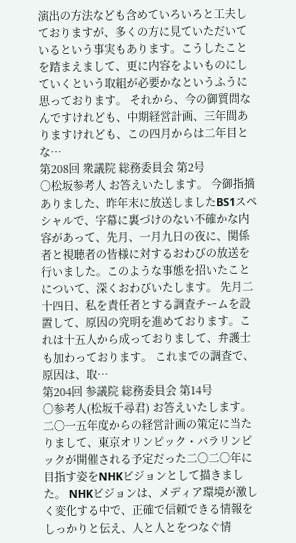演出の方法なども含めていろいろと工夫しておりますが、多くの方に見ていただいているという事実もあります。こうしたことを踏まえまして、更に内容をよいものにしていくという取組が必要かなというふうに思っております。 それから、今の御質問なんですけれども、中期経営計画、三年間ありますけれども、この四月からは二年目とな…
第208回 衆議院 総務委員会 第2号
○松坂参考人 お答えいたします。 今御指摘ありました、昨年末に放送しましたBS1スペシャルで、字幕に裏づけのない不確かな内容があって、先月、一月九日の夜に、関係者と視聴者の皆様に対するおわびの放送を行いました。このような事態を招いたことについて、深くおわびいたします。 先月二十四日、私を責任者とする調査チームを設置して、原因の究明を進めております。これは十五人から成っておりまして、弁護士も加わっております。 これまでの調査で、原因は、取…
第204回 参議院 総務委員会 第14号
○参考人(松坂千尋君) お答えいたします。 二〇一五年度からの経営計画の策定に当たりまして、東京オリンピック・パラリンピックが開催される予定だった二〇二〇年に目指す姿をNHKビジョンとして描きました。 NHKビジョンは、メディア環境が激しく変化する中で、正確で信頼できる情報をしっかりと伝え、人と人とをつなぐ情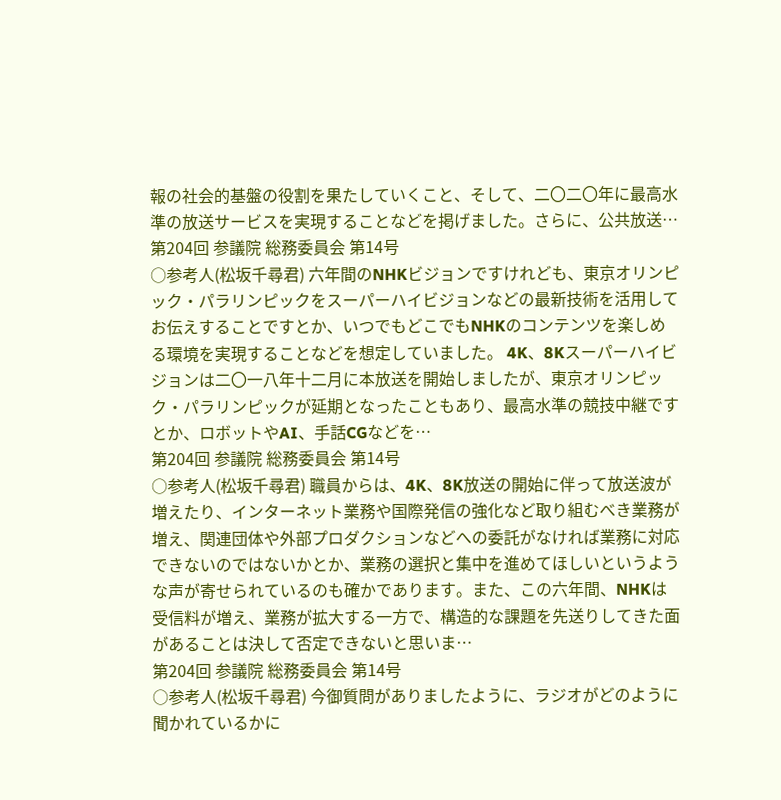報の社会的基盤の役割を果たしていくこと、そして、二〇二〇年に最高水準の放送サービスを実現することなどを掲げました。さらに、公共放送…
第204回 参議院 総務委員会 第14号
○参考人(松坂千尋君) 六年間のNHKビジョンですけれども、東京オリンピック・パラリンピックをスーパーハイビジョンなどの最新技術を活用してお伝えすることですとか、いつでもどこでもNHKのコンテンツを楽しめる環境を実現することなどを想定していました。 4K、8Kスーパーハイビジョンは二〇一八年十二月に本放送を開始しましたが、東京オリンピック・パラリンピックが延期となったこともあり、最高水準の競技中継ですとか、ロボットやAI、手話CGなどを…
第204回 参議院 総務委員会 第14号
○参考人(松坂千尋君) 職員からは、4K、8K放送の開始に伴って放送波が増えたり、インターネット業務や国際発信の強化など取り組むべき業務が増え、関連団体や外部プロダクションなどへの委託がなければ業務に対応できないのではないかとか、業務の選択と集中を進めてほしいというような声が寄せられているのも確かであります。また、この六年間、NHKは受信料が増え、業務が拡大する一方で、構造的な課題を先送りしてきた面があることは決して否定できないと思いま…
第204回 参議院 総務委員会 第14号
○参考人(松坂千尋君) 今御質問がありましたように、ラジオがどのように聞かれているかに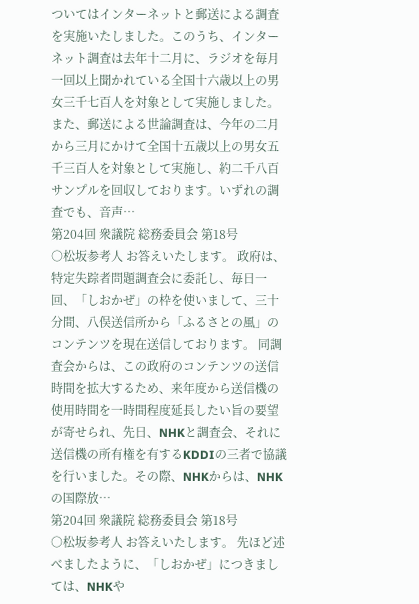ついてはインターネットと郵送による調査を実施いたしました。このうち、インターネット調査は去年十二月に、ラジオを毎月一回以上聞かれている全国十六歳以上の男女三千七百人を対象として実施しました。また、郵送による世論調査は、今年の二月から三月にかけて全国十五歳以上の男女五千三百人を対象として実施し、約二千八百サンプルを回収しております。いずれの調査でも、音声…
第204回 衆議院 総務委員会 第18号
○松坂参考人 お答えいたします。 政府は、特定失踪者問題調査会に委託し、毎日一回、「しおかぜ」の枠を使いまして、三十分間、八俣送信所から「ふるさとの風」のコンテンツを現在送信しております。 同調査会からは、この政府のコンテンツの送信時間を拡大するため、来年度から送信機の使用時間を一時間程度延長したい旨の要望が寄せられ、先日、NHKと調査会、それに送信機の所有権を有するKDDIの三者で協議を行いました。その際、NHKからは、NHKの国際放…
第204回 衆議院 総務委員会 第18号
○松坂参考人 お答えいたします。 先ほど述べましたように、「しおかぜ」につきましては、NHKや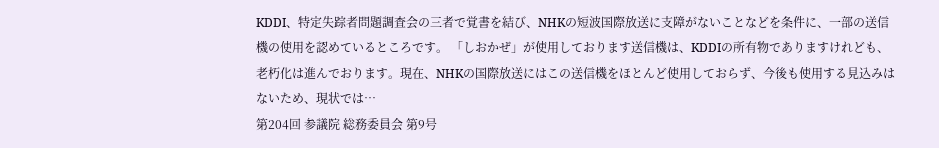KDDI、特定失踪者問題調査会の三者で覚書を結び、NHKの短波国際放送に支障がないことなどを条件に、一部の送信機の使用を認めているところです。 「しおかぜ」が使用しております送信機は、KDDIの所有物でありますけれども、老朽化は進んでおります。現在、NHKの国際放送にはこの送信機をほとんど使用しておらず、今後も使用する見込みはないため、現状では…
第204回 参議院 総務委員会 第9号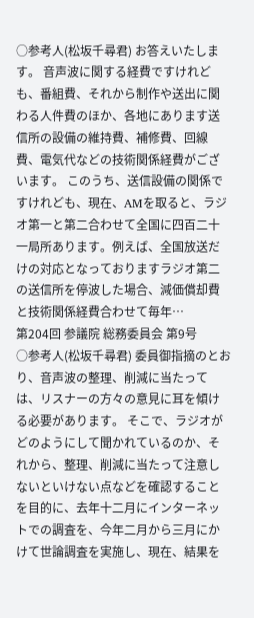○参考人(松坂千尋君) お答えいたします。 音声波に関する経費ですけれども、番組費、それから制作や送出に関わる人件費のほか、各地にあります送信所の設備の維持費、補修費、回線費、電気代などの技術関係経費がございます。 このうち、送信設備の関係ですけれども、現在、AMを取ると、ラジオ第一と第二合わせて全国に四百二十一局所あります。例えば、全国放送だけの対応となっておりますラジオ第二の送信所を停波した場合、減価償却費と技術関係経費合わせて毎年…
第204回 参議院 総務委員会 第9号
○参考人(松坂千尋君) 委員御指摘のとおり、音声波の整理、削減に当たっては、リスナーの方々の意見に耳を傾ける必要があります。 そこで、ラジオがどのようにして聞かれているのか、それから、整理、削減に当たって注意しないといけない点などを確認することを目的に、去年十二月にインターネットでの調査を、今年二月から三月にかけて世論調査を実施し、現在、結果を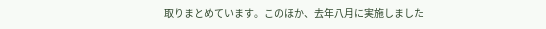取りまとめています。このほか、去年八月に実施しました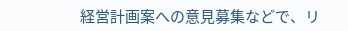経営計画案への意見募集などで、リ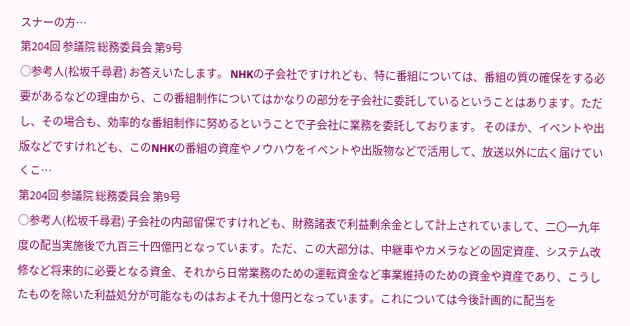スナーの方…
第204回 参議院 総務委員会 第9号
○参考人(松坂千尋君) お答えいたします。 NHKの子会社ですけれども、特に番組については、番組の質の確保をする必要があるなどの理由から、この番組制作についてはかなりの部分を子会社に委託しているということはあります。ただし、その場合も、効率的な番組制作に努めるということで子会社に業務を委託しております。 そのほか、イベントや出版などですけれども、このNHKの番組の資産やノウハウをイベントや出版物などで活用して、放送以外に広く届けていくこ…
第204回 参議院 総務委員会 第9号
○参考人(松坂千尋君) 子会社の内部留保ですけれども、財務諸表で利益剰余金として計上されていまして、二〇一九年度の配当実施後で九百三十四億円となっています。ただ、この大部分は、中継車やカメラなどの固定資産、システム改修など将来的に必要となる資金、それから日常業務のための運転資金など事業維持のための資金や資産であり、こうしたものを除いた利益処分が可能なものはおよそ九十億円となっています。これについては今後計画的に配当を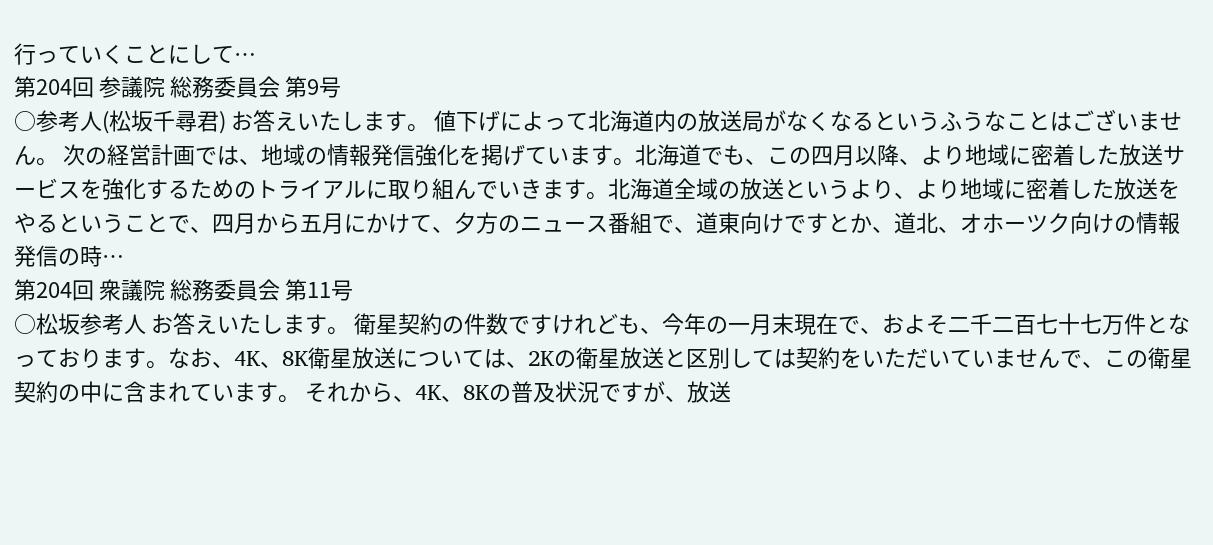行っていくことにして…
第204回 参議院 総務委員会 第9号
○参考人(松坂千尋君) お答えいたします。 値下げによって北海道内の放送局がなくなるというふうなことはございません。 次の経営計画では、地域の情報発信強化を掲げています。北海道でも、この四月以降、より地域に密着した放送サービスを強化するためのトライアルに取り組んでいきます。北海道全域の放送というより、より地域に密着した放送をやるということで、四月から五月にかけて、夕方のニュース番組で、道東向けですとか、道北、オホーツク向けの情報発信の時…
第204回 衆議院 総務委員会 第11号
○松坂参考人 お答えいたします。 衛星契約の件数ですけれども、今年の一月末現在で、およそ二千二百七十七万件となっております。なお、4K、8K衛星放送については、2Kの衛星放送と区別しては契約をいただいていませんで、この衛星契約の中に含まれています。 それから、4K、8Kの普及状況ですが、放送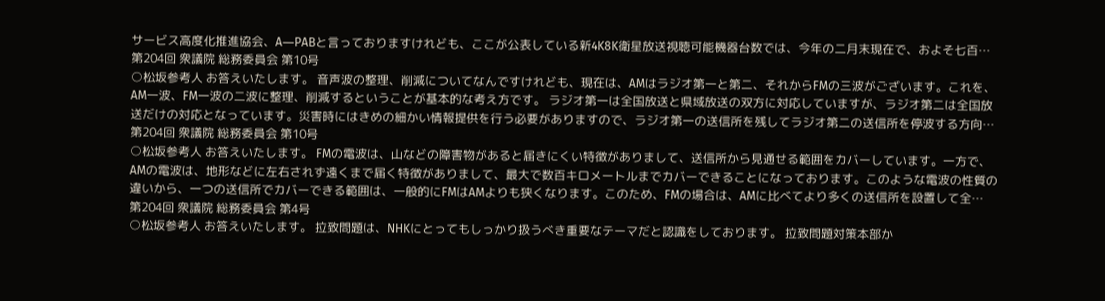サービス高度化推進協会、A―PABと言っておりますけれども、ここが公表している新4K8K衛星放送視聴可能機器台数では、今年の二月末現在で、およそ七百…
第204回 衆議院 総務委員会 第10号
○松坂参考人 お答えいたします。 音声波の整理、削減についてなんですけれども、現在は、AMはラジオ第一と第二、それからFMの三波がございます。これを、AM一波、FM一波の二波に整理、削減するということが基本的な考え方です。 ラジオ第一は全国放送と県域放送の双方に対応していますが、ラジオ第二は全国放送だけの対応となっています。災害時にはきめの細かい情報提供を行う必要がありますので、ラジオ第一の送信所を残してラジオ第二の送信所を停波する方向…
第204回 衆議院 総務委員会 第10号
○松坂参考人 お答えいたします。 FMの電波は、山などの障害物があると届きにくい特徴がありまして、送信所から見通せる範囲をカバーしています。一方で、AMの電波は、地形などに左右されず遠くまで届く特徴がありまして、最大で数百キロメートルまでカバーできることになっております。このような電波の性質の違いから、一つの送信所でカバーできる範囲は、一般的にFMはAMよりも狭くなります。このため、FMの場合は、AMに比べてより多くの送信所を設置して全…
第204回 衆議院 総務委員会 第4号
○松坂参考人 お答えいたします。 拉致問題は、NHKにとってもしっかり扱うべき重要なテーマだと認識をしております。 拉致問題対策本部か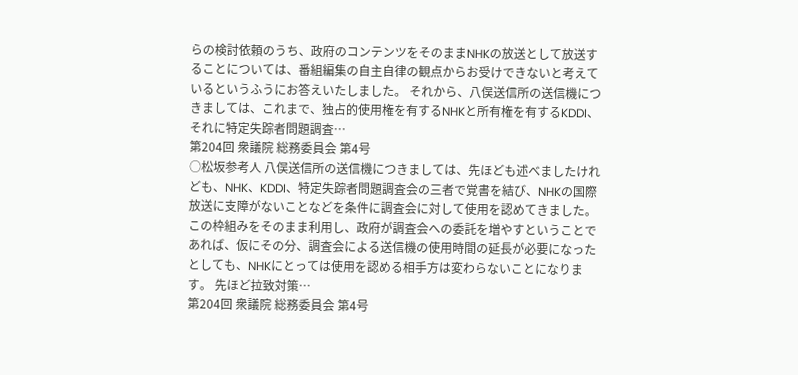らの検討依頼のうち、政府のコンテンツをそのままNHKの放送として放送することについては、番組編集の自主自律の観点からお受けできないと考えているというふうにお答えいたしました。 それから、八俣送信所の送信機につきましては、これまで、独占的使用権を有するNHKと所有権を有するKDDI、それに特定失踪者問題調査…
第204回 衆議院 総務委員会 第4号
○松坂参考人 八俣送信所の送信機につきましては、先ほども述べましたけれども、NHK、KDDI、特定失踪者問題調査会の三者で覚書を結び、NHKの国際放送に支障がないことなどを条件に調査会に対して使用を認めてきました。 この枠組みをそのまま利用し、政府が調査会への委託を増やすということであれば、仮にその分、調査会による送信機の使用時間の延長が必要になったとしても、NHKにとっては使用を認める相手方は変わらないことになります。 先ほど拉致対策…
第204回 衆議院 総務委員会 第4号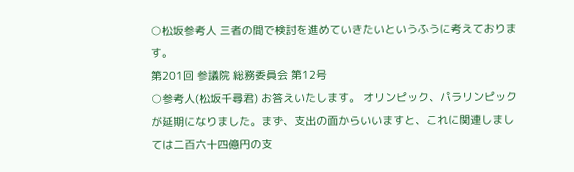○松坂参考人 三者の間で検討を進めていきたいというふうに考えております。
第201回 参議院 総務委員会 第12号
○参考人(松坂千尋君) お答えいたします。 オリンピック、パラリンピックが延期になりました。まず、支出の面からいいますと、これに関連しましては二百六十四億円の支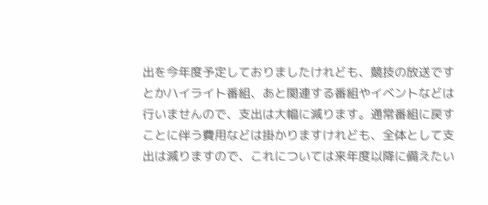出を今年度予定しておりましたけれども、競技の放送ですとかハイライト番組、あと関連する番組やイベントなどは行いませんので、支出は大幅に減ります。通常番組に戻すことに伴う費用などは掛かりますけれども、全体として支出は減りますので、これについては来年度以降に備えたい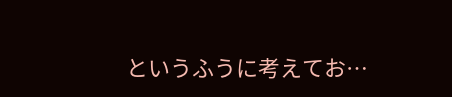というふうに考えてお…